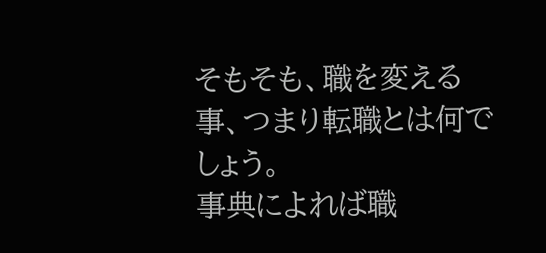そもそも、職を変える事、つまり転職とは何でしょう。
事典によれば職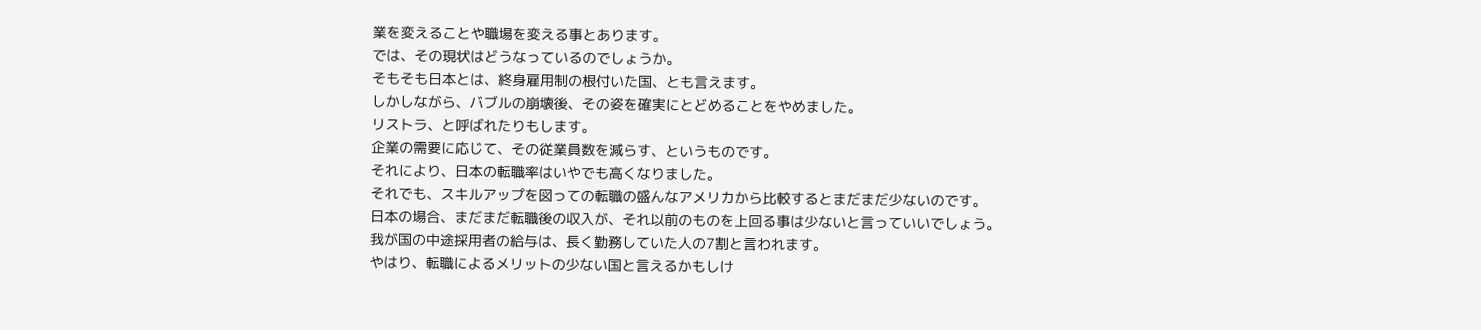業を変えることや職場を変える事とあります。
では、その現状はどうなっているのでしょうか。
そもそも日本とは、終身雇用制の根付いた国、とも言えます。
しかしながら、バブルの崩壊後、その姿を確実にとどめることをやめました。
リストラ、と呼ばれたりもします。
企業の需要に応じて、その従業員数を減らす、というものです。
それにより、日本の転職率はいやでも高くなりました。
それでも、スキルアップを図っての転職の盛んなアメリカから比較するとまだまだ少ないのです。
日本の場合、まだまだ転職後の収入が、それ以前のものを上回る事は少ないと言っていいでしょう。
我が国の中途採用者の給与は、長く勤務していた人の7割と言われます。
やはり、転職によるメリットの少ない国と言えるかもしけ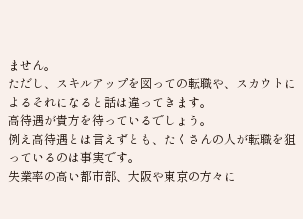ません。
ただし、スキルアップを図っての転職や、スカウトによるそれになると話は違ってきます。
高待遇が貴方を待っているでしょう。
例え高待遇とは言えずとも、たくさんの人が転職を狙っているのは事実です。
失業率の高い都市部、大阪や東京の方々に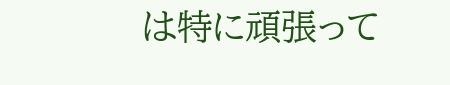は特に頑張って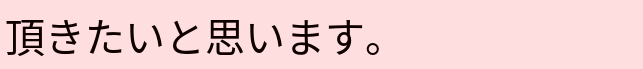頂きたいと思います。